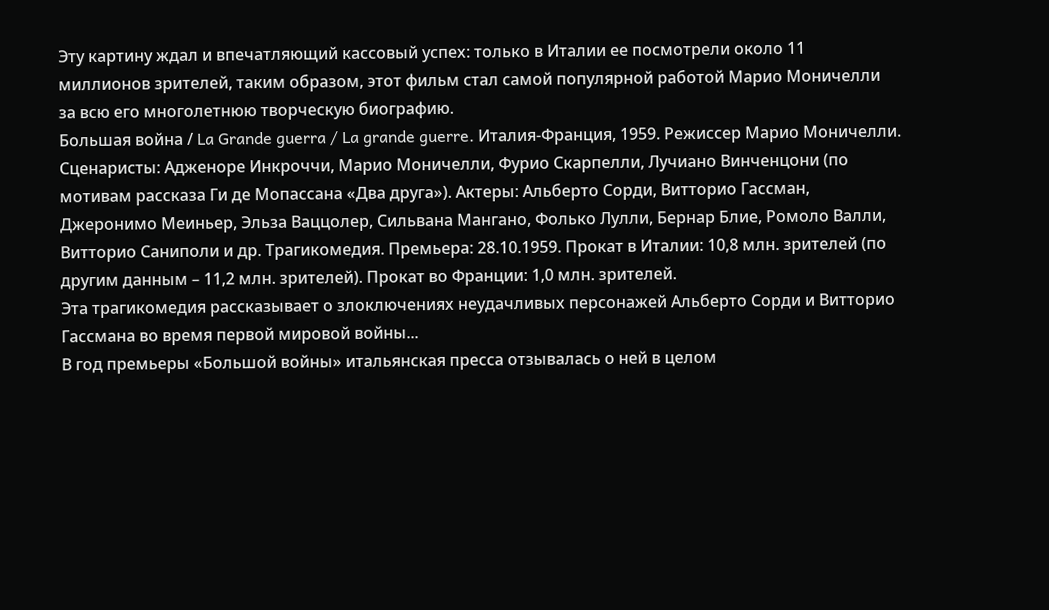Эту картину ждал и впечатляющий кассовый успех: только в Италии ее посмотрели около 11 миллионов зрителей, таким образом, этот фильм стал самой популярной работой Марио Моничелли за всю его многолетнюю творческую биографию.
Большая война / La Grande guerra / La grande guerre. Италия-Франция, 1959. Режиссер Марио Моничелли. Сценаристы: Адженоре Инкроччи, Марио Моничелли, Фурио Скарпелли, Лучиано Винченцони (по мотивам рассказа Ги де Мопассана «Два друга»). Актеры: Альберто Сорди, Витторио Гассман, Джеронимо Меиньер, Эльза Ваццолер, Сильвана Мангано, Фолько Лулли, Бернар Блие, Ромоло Валли, Витторио Саниполи и др. Трагикомедия. Премьера: 28.10.1959. Прокат в Италии: 10,8 млн. зрителей (по другим данным – 11,2 млн. зрителей). Прокат во Франции: 1,0 млн. зрителей.
Эта трагикомедия рассказывает о злоключениях неудачливых персонажей Альберто Сорди и Витторио Гассмана во время первой мировой войны...
В год премьеры «Большой войны» итальянская пресса отзывалась о ней в целом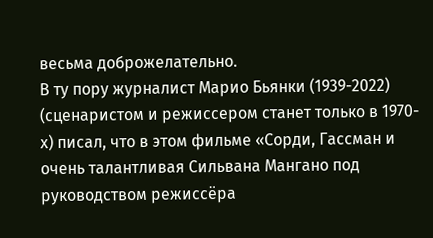весьма доброжелательно.
В ту пору журналист Марио Бьянки (1939-2022) (сценаристом и режиссером станет только в 1970-х) писал, что в этом фильме «Сорди, Гассман и очень талантливая Сильвана Мангано под руководством режиссёра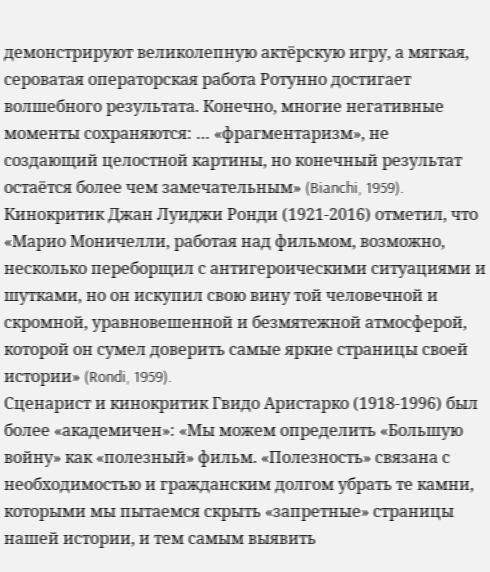демонстрируют великолепную актёрскую игру, а мягкая, сероватая операторская работа Ротунно достигает волшебного результата. Конечно, многие негативные моменты сохраняются: … «фрагментаризм», не создающий целостной картины, но конечный результат остаётся более чем замечательным» (Bianchi, 1959).
Кинокритик Джан Луиджи Ронди (1921-2016) отметил, что «Марио Моничелли, работая над фильмом, возможно, несколько переборщил с антигероическими ситуациями и шутками, но он искупил свою вину той человечной и скромной, уравновешенной и безмятежной атмосферой, которой он сумел доверить самые яркие страницы своей истории» (Rondi, 1959).
Сценарист и кинокритик Гвидо Аристарко (1918-1996) был более «академичен»: «Мы можем определить «Большую войну» как «полезный» фильм. «Полезность» связана с необходимостью и гражданским долгом убрать те камни, которыми мы пытаемся скрыть «запретные» страницы нашей истории, и тем самым выявить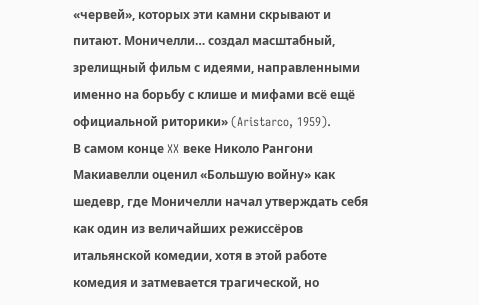«червей», которых эти камни скрывают и питают. Моничелли… создал масштабный, зрелищный фильм с идеями, направленными именно на борьбу с клише и мифами всё ещё официальной риторики» (Aristarco, 1959).
В самом конце XX веке Николо Рангони Макиавелли оценил «Большую войну» как шедевр, где Моничелли начал утверждать себя как один из величайших режиссёров итальянской комедии, хотя в этой работе комедия и затмевается трагической, но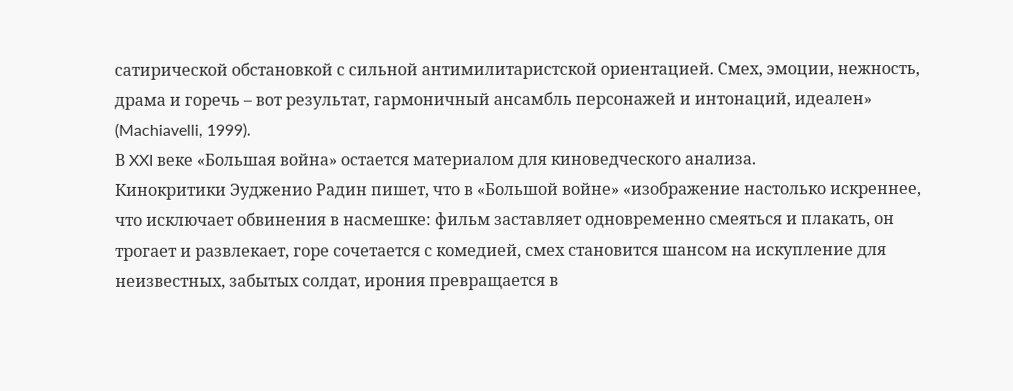сатирической обстановкой с сильной антимилитаристской ориентацией. Смех, эмоции, нежность, драма и горечь – вот результат, гармоничный ансамбль персонажей и интонаций, идеален» (Machiavelli, 1999).
В XXI веке «Большая война» остается материалом для киноведческого анализа.
Кинокритики Эудженио Радин пишет, что в «Большой войне» «изображение настолько искреннее, что исключает обвинения в насмешке: фильм заставляет одновременно смеяться и плакать, он трогает и развлекает, горе сочетается с комедией, смех становится шансом на искупление для неизвестных, забытых солдат, ирония превращается в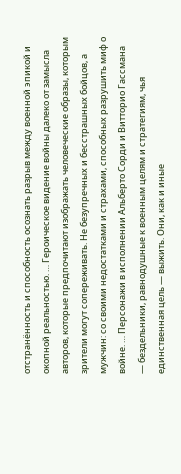отстранённость и способность осознать разрыв между военной эпикой и окопной реальностью. … Героическое видение войны далеко от замысла авторов, которые предпочитают изображать человеческие образы, которым зрители могут сопереживать. Не безупречных и бесстрашных бойцов, а мужчин: со своими недостатками и страхами, способных разрушить миф о войне. … Персонажи в исполнении Альберто Сорди и Витторио Гассмана — бездельники, равнодушные к военным целям и стратегиям, чья единственная цель — выжить. Они, как и иные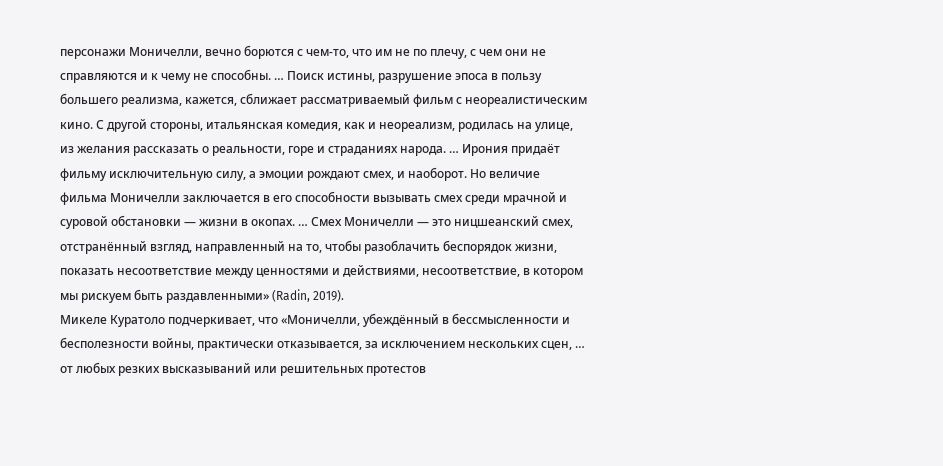персонажи Моничелли, вечно борются с чем-то, что им не по плечу, с чем они не справляются и к чему не способны. … Поиск истины, разрушение эпоса в пользу большего реализма, кажется, сближает рассматриваемый фильм с неореалистическим кино. С другой стороны, итальянская комедия, как и неореализм, родилась на улице, из желания рассказать о реальности, горе и страданиях народа. … Ирония придаёт фильму исключительную силу, а эмоции рождают смех, и наоборот. Но величие фильма Моничелли заключается в его способности вызывать смех среди мрачной и суровой обстановки — жизни в окопах. … Смех Моничелли — это ницшеанский смех, отстранённый взгляд, направленный на то, чтобы разоблачить беспорядок жизни, показать несоответствие между ценностями и действиями, несоответствие, в котором мы рискуем быть раздавленными» (Radin, 2019).
Микеле Куратоло подчеркивает, что «Моничелли, убеждённый в бессмысленности и бесполезности войны, практически отказывается, за исключением нескольких сцен, … от любых резких высказываний или решительных протестов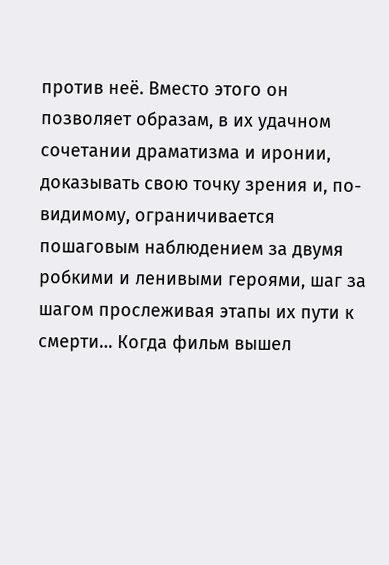против неё. Вместо этого он позволяет образам, в их удачном сочетании драматизма и иронии, доказывать свою точку зрения и, по-видимому, ограничивается пошаговым наблюдением за двумя робкими и ленивыми героями, шаг за шагом прослеживая этапы их пути к смерти… Когда фильм вышел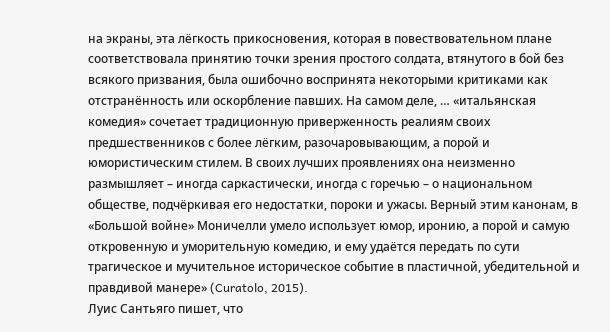на экраны, эта лёгкость прикосновения, которая в повествовательном плане соответствовала принятию точки зрения простого солдата, втянутого в бой без всякого призвания, была ошибочно воспринята некоторыми критиками как отстранённость или оскорбление павших. На самом деле, … «итальянская комедия» сочетает традиционную приверженность реалиям своих предшественников с более лёгким, разочаровывающим, а порой и юмористическим стилем. В своих лучших проявлениях она неизменно размышляет – иногда саркастически, иногда с горечью – о национальном обществе, подчёркивая его недостатки, пороки и ужасы. Верный этим канонам, в «Большой войне» Моничелли умело использует юмор, иронию, а порой и самую откровенную и уморительную комедию, и ему удаётся передать по сути трагическое и мучительное историческое событие в пластичной, убедительной и правдивой манере» (Curatolo, 2015).
Луис Сантьяго пишет, что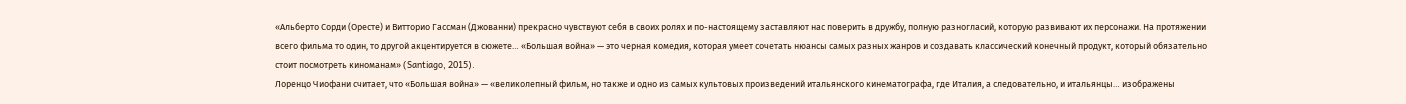«Альберто Сорди (Оресте) и Витторио Гассман (Джованни) прекрасно чувствуют себя в своих ролях и по-настоящему заставляют нас поверить в дружбу, полную разногласий, которую развивают их персонажи. На протяжении всего фильма то один, то другой акцентируется в сюжете… «Большая война» — это черная комедия, которая умеет сочетать нюансы самых разных жанров и создавать классический конечный продукт, который обязательно стоит посмотреть киноманам» (Santiago, 2015).
Лоренцо Чиофани считает, что «Большая война» — «великолепный фильм, но также и одно из самых культовых произведений итальянского кинематографа, где Италия, а следовательно, и итальянцы… изображены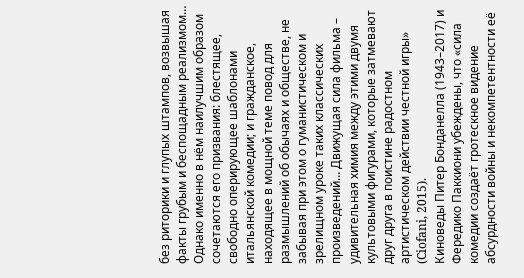без риторики и глупых штампов, возвышая факты грубым и беспощадным реализмом… Однако именно в нём наилучшим образом сочетаются его призвания: блестящее, свободно оперирующее шаблонами итальянской комедии; и гражданское, находящее в мощной теме повод для размышлений об обычаях и обществе, не забывая при этом о гуманистическом и зрелищном уроке таких классических произведений… Движущая сила фильма – удивительная химия между этими двумя культовыми фигурами, которые затмевают друг друга в поистине радостном артистическом действии честной игры» (Ciofani, 2015).
Киноведы Питер Бонданелла (1943–2017) и Фередико Паккиони убеждены, что «сила комедии создаёт гротескное видение абсурдности войны и некомпетентности её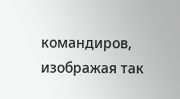командиров, изображая так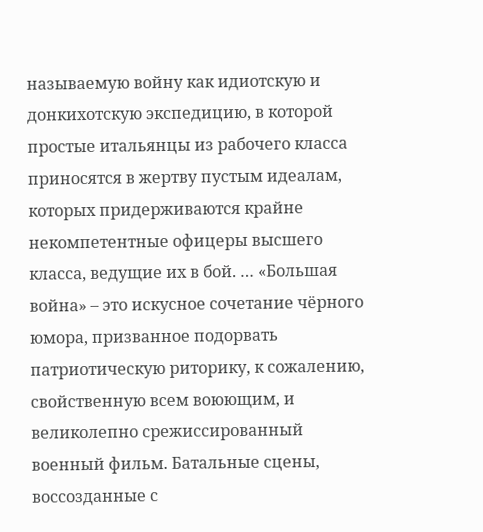называемую войну как идиотскую и донкихотскую экспедицию, в которой простые итальянцы из рабочего класса приносятся в жертву пустым идеалам, которых придерживаются крайне некомпетентные офицеры высшего класса, ведущие их в бой. … «Большая война» – это искусное сочетание чёрного юмора, призванное подорвать патриотическую риторику, к сожалению, свойственную всем воюющим, и великолепно срежиссированный военный фильм. Батальные сцены, воссозданные с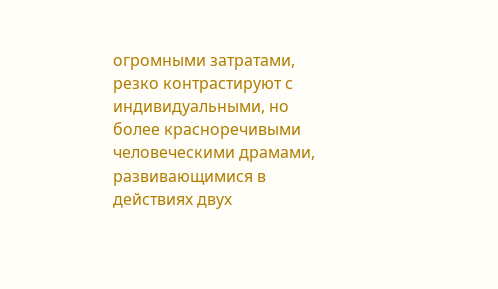огромными затратами, резко контрастируют с индивидуальными, но более красноречивыми человеческими драмами, развивающимися в действиях двух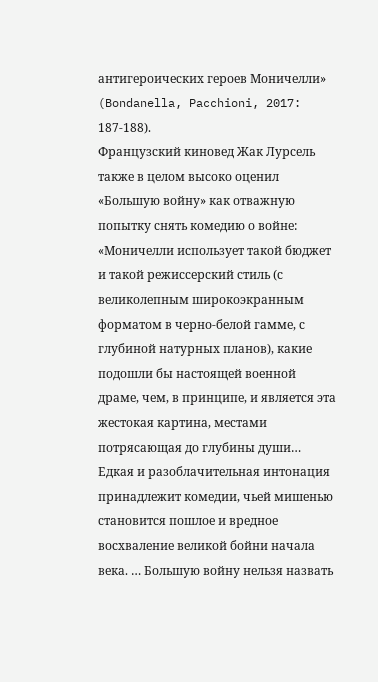антигероических героев Моничелли» (Bondanella, Pacchioni, 2017: 187-188).
Французский киновед Жак Лурсель также в целом высоко оценил «Большую войну» как отважную попытку снять комедию о войне: «Моничелли использует такой бюджет и такой режиссерский стиль (с великолепным широкоэкранным форматом в черно-белой гамме, с глубиной натурных планов), какие подошли бы настоящей военной драме, чем, в принципе, и является эта жестокая картина, местами потрясающая до глубины души… Едкая и разоблачительная интонация принадлежит комедии, чьей мишенью становится пошлое и вредное восхваление великой бойни начала века. … Большую войну нельзя назвать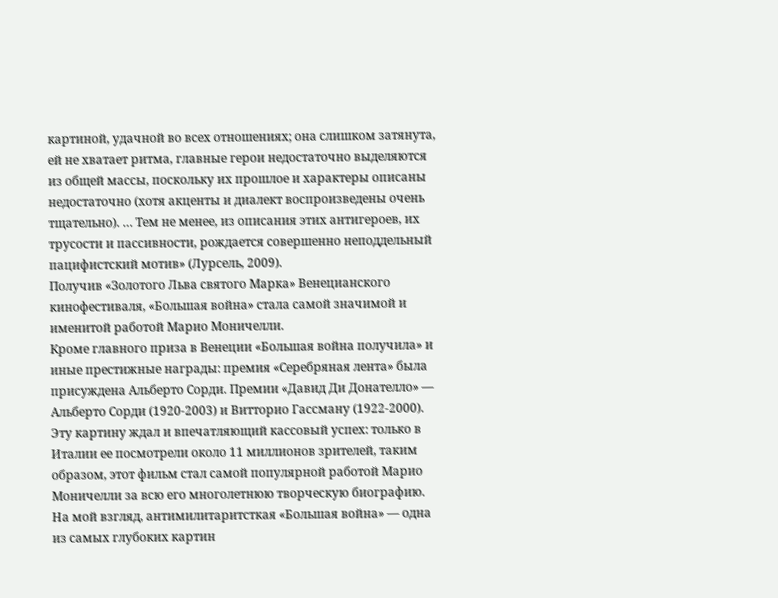картиной, удачной во всех отношениях; она слишком затянута, ей не хватает ритма, главные герои недостаточно выделяются из общей массы, поскольку их прошлое и характеры описаны недостаточно (хотя акценты и диалект воспроизведены очень тщательно). … Тем не менее, из описания этих антигероев, их трусости и пассивности, рождается совершенно неподдельный пацифистский мотив» (Лурсель, 2009).
Получив «Золотого Льва святого Марка» Венецианского кинофестиваля, «Большая война» стала самой значимой и именитой работой Марио Моничелли.
Кроме главного приза в Венеции «Большая война получила» и иные престижные награды: премия «Серебряная лента» была присуждена Альберто Сорди. Премии «Давид Ди Донателло» — Альберто Сорди (1920-2003) и Витторио Гассману (1922-2000).
Эту картину ждал и впечатляющий кассовый успех: только в Италии ее посмотрели около 11 миллионов зрителей, таким образом, этот фильм стал самой популярной работой Марио Моничелли за всю его многолетнюю творческую биографию.
На мой взгляд, антимилитаритсткая «Большая война» — одна из самых глубоких картин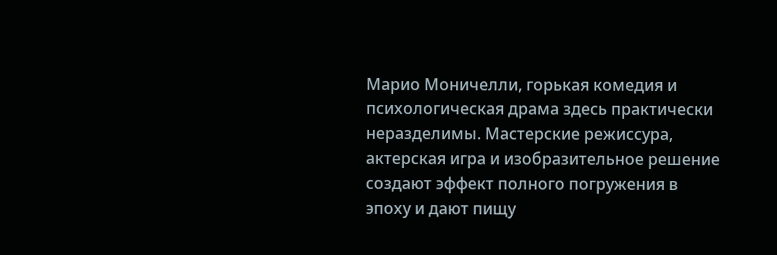Марио Моничелли, горькая комедия и психологическая драма здесь практически неразделимы. Мастерские режиссура, актерская игра и изобразительное решение создают эффект полного погружения в эпоху и дают пищу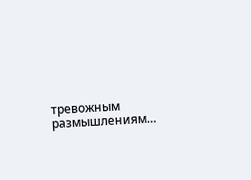тревожным размышлениям…